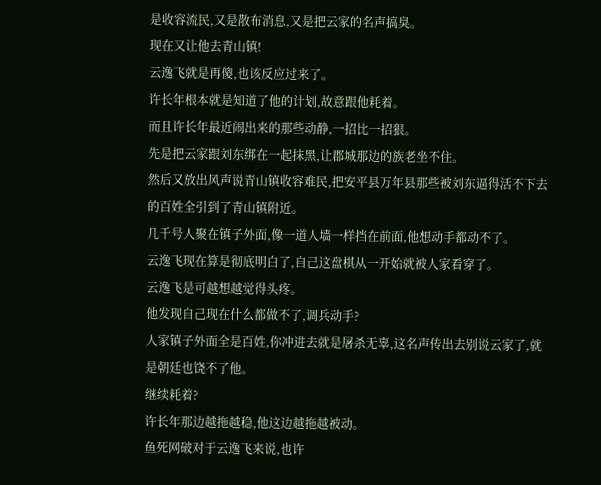是收容流民,又是散布消息,又是把云家的名声搞臭。
现在又让他去青山镇!
云逸飞就是再傻,也该反应过来了。
许长年根本就是知道了他的计划,故意跟他耗着。
而且许长年最近闹出来的那些动静,一招比一招狠。
先是把云家跟刘东绑在一起抹黑,让郡城那边的族老坐不住。
然后又放出风声说青山镇收容难民,把安平县万年县那些被刘东逼得活不下去的百姓全引到了青山镇附近。
几千号人聚在镇子外面,像一道人墙一样挡在前面,他想动手都动不了。
云逸飞现在算是彻底明白了,自己这盘棋从一开始就被人家看穿了。
云逸飞是可越想越觉得头疼。
他发现自己现在什么都做不了,调兵动手?
人家镇子外面全是百姓,你冲进去就是屠杀无辜,这名声传出去别说云家了,就是朝廷也饶不了他。
继续耗着?
许长年那边越拖越稳,他这边越拖越被动。
鱼死网破对于云逸飞来说,也许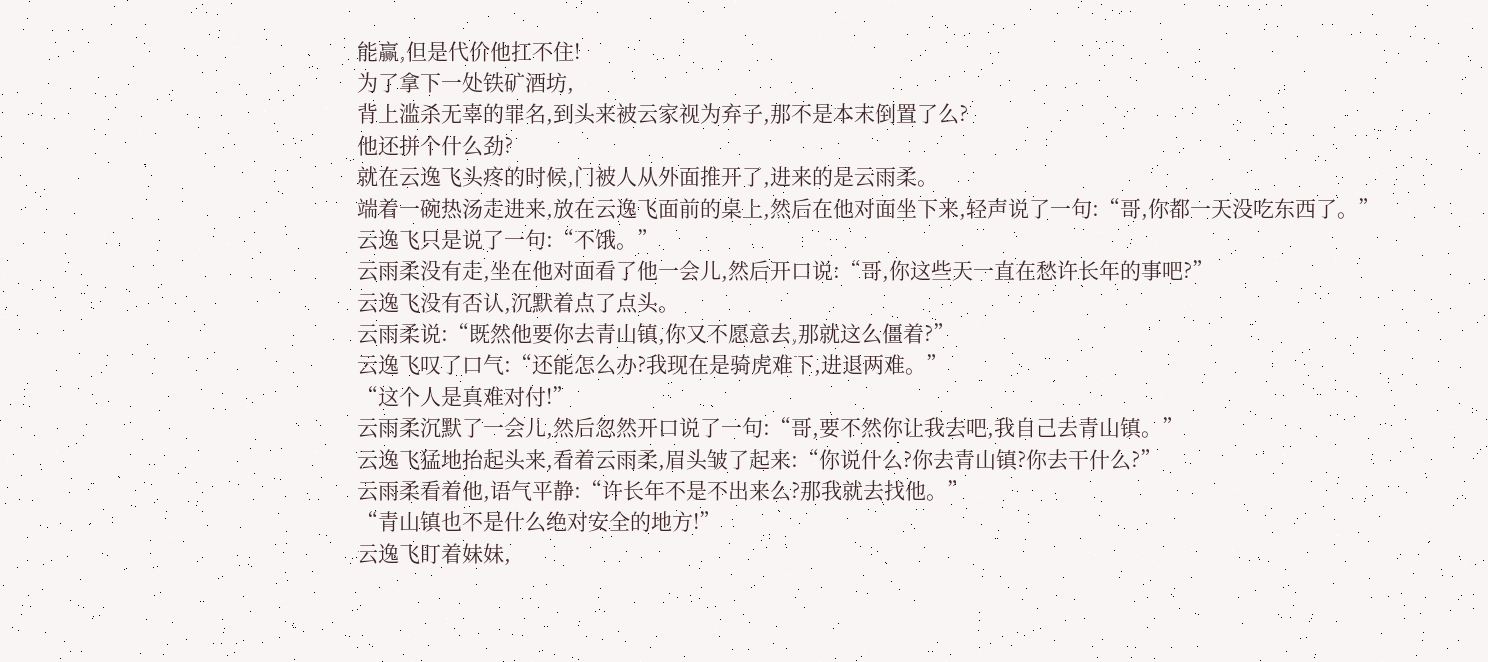能赢,但是代价他扛不住!
为了拿下一处铁矿酒坊,
背上滥杀无辜的罪名,到头来被云家视为弃子,那不是本末倒置了么?
他还拼个什么劲?
就在云逸飞头疼的时候,门被人从外面推开了,进来的是云雨柔。
端着一碗热汤走进来,放在云逸飞面前的桌上,然后在他对面坐下来,轻声说了一句:“哥,你都一天没吃东西了。”
云逸飞只是说了一句:“不饿。”
云雨柔没有走,坐在他对面看了他一会儿,然后开口说:“哥,你这些天一直在愁许长年的事吧?”
云逸飞没有否认,沉默着点了点头。
云雨柔说:“既然他要你去青山镇,你又不愿意去,那就这么僵着?”
云逸飞叹了口气:“还能怎么办?我现在是骑虎难下,进退两难。”
“这个人是真难对付!”
云雨柔沉默了一会儿,然后忽然开口说了一句:“哥,要不然你让我去吧,我自己去青山镇。”
云逸飞猛地抬起头来,看着云雨柔,眉头皱了起来:“你说什么?你去青山镇?你去干什么?”
云雨柔看着他,语气平静:“许长年不是不出来么?那我就去找他。”
“青山镇也不是什么绝对安全的地方!”
云逸飞盯着妹妹,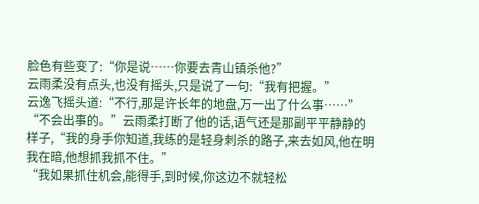脸色有些变了:“你是说……你要去青山镇杀他?”
云雨柔没有点头,也没有摇头,只是说了一句:“我有把握。”
云逸飞摇头道:“不行,那是许长年的地盘,万一出了什么事……”
“不会出事的。”云雨柔打断了他的话,语气还是那副平平静静的样子,“我的身手你知道,我练的是轻身刺杀的路子,来去如风,他在明我在暗,他想抓我抓不住。”
“我如果抓住机会,能得手,到时候,你这边不就轻松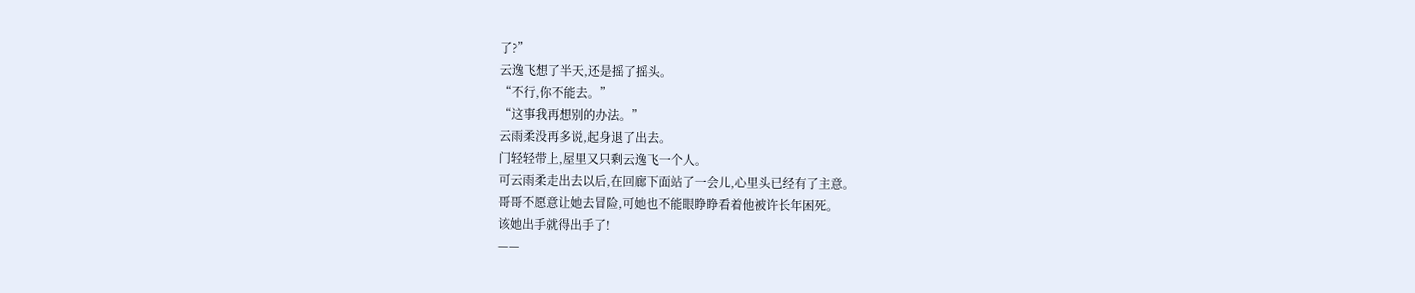了?”
云逸飞想了半天,还是摇了摇头。
“不行,你不能去。”
“这事我再想别的办法。”
云雨柔没再多说,起身退了出去。
门轻轻带上,屋里又只剩云逸飞一个人。
可云雨柔走出去以后,在回廊下面站了一会儿,心里头已经有了主意。
哥哥不愿意让她去冒险,可她也不能眼睁睁看着他被许长年困死。
该她出手就得出手了!
——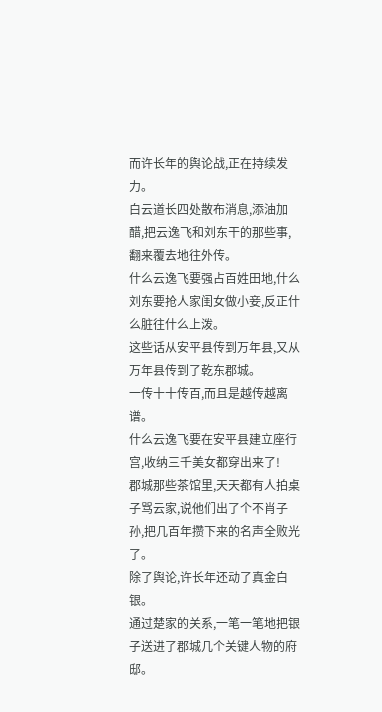而许长年的舆论战,正在持续发力。
白云道长四处散布消息,添油加醋,把云逸飞和刘东干的那些事,翻来覆去地往外传。
什么云逸飞要强占百姓田地,什么刘东要抢人家闺女做小妾,反正什么脏往什么上泼。
这些话从安平县传到万年县,又从万年县传到了乾东郡城。
一传十十传百,而且是越传越离谱。
什么云逸飞要在安平县建立座行宫,收纳三千美女都穿出来了!
郡城那些茶馆里,天天都有人拍桌子骂云家,说他们出了个不肖子孙,把几百年攒下来的名声全败光了。
除了舆论,许长年还动了真金白银。
通过楚家的关系,一笔一笔地把银子送进了郡城几个关键人物的府邸。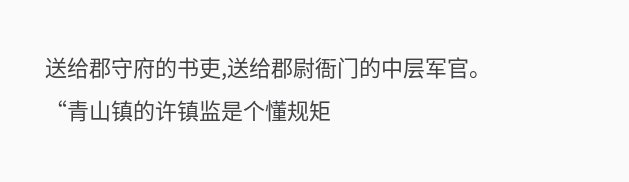送给郡守府的书吏,送给郡尉衙门的中层军官。
“青山镇的许镇监是个懂规矩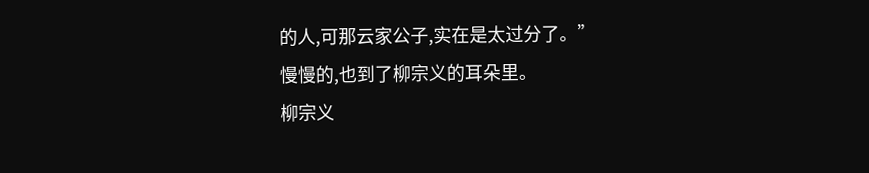的人,可那云家公子,实在是太过分了。”
慢慢的,也到了柳宗义的耳朵里。
柳宗义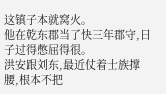这镇子本就窝火。
他在乾东郡当了快三年郡守,日子过得憋屈得很。
洪安跟刘东,最近仗着士族撑腰,根本不把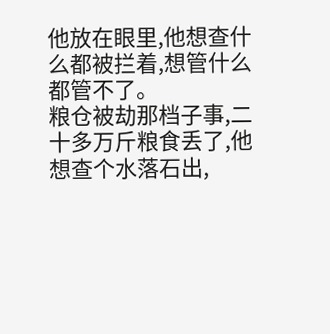他放在眼里,他想查什么都被拦着,想管什么都管不了。
粮仓被劫那档子事,二十多万斤粮食丢了,他想查个水落石出,